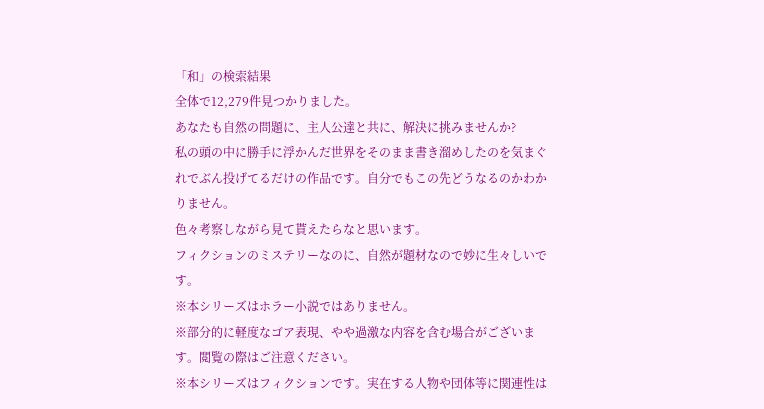「和」の検索結果
全体で12,279件見つかりました。
あなたも自然の問題に、主人公達と共に、解決に挑みませんか?
私の頭の中に勝手に浮かんだ世界をそのまま書き溜めしたのを気まぐれでぶん投げてるだけの作品です。自分でもこの先どうなるのかわかりません。
色々考察しながら見て貰えたらなと思います。
フィクションのミステリーなのに、自然が題材なので妙に生々しいです。
※本シリーズはホラー小説ではありません。
※部分的に軽度なゴア表現、やや過激な内容を含む場合がございます。閲覧の際はご注意ください。
※本シリーズはフィクションです。実在する人物や団体等に関連性は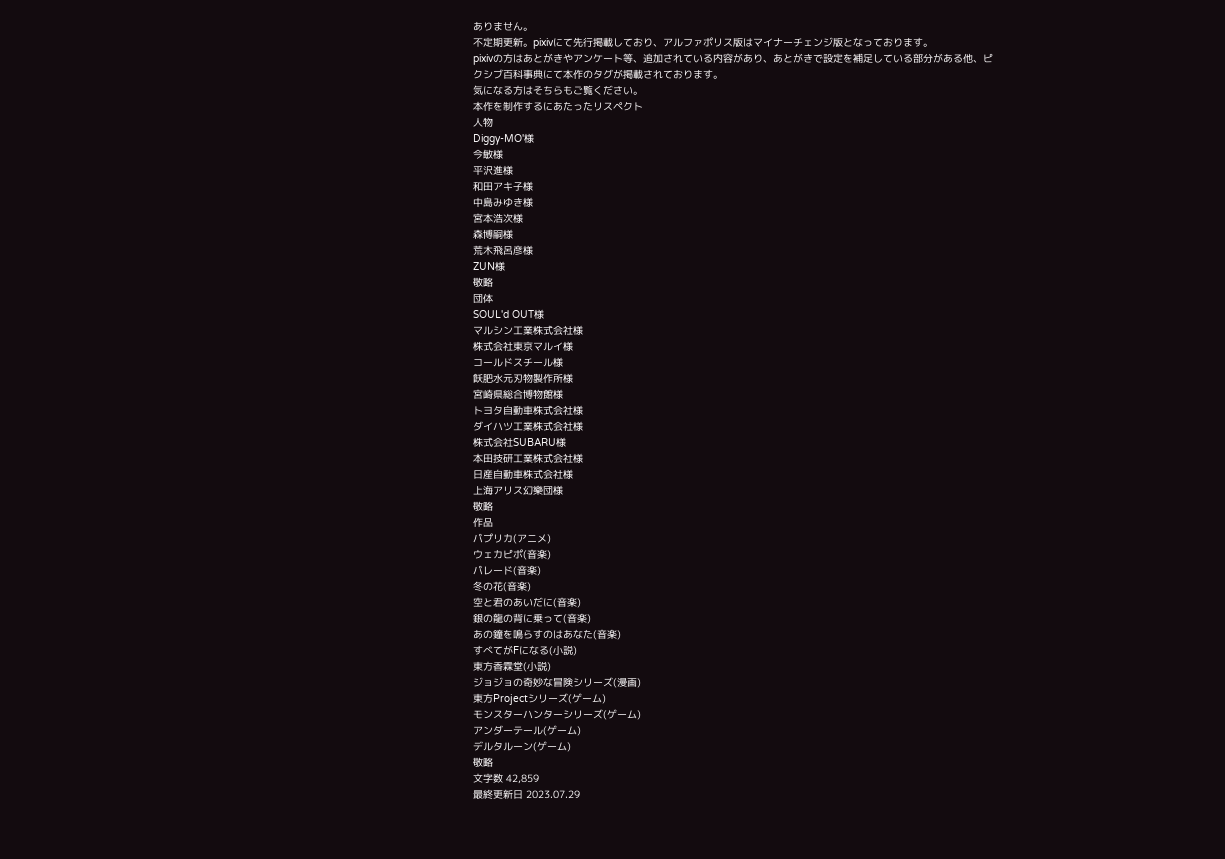ありません。
不定期更新。pixivにて先行掲載しており、アルファポリス版はマイナーチェンジ版となっております。
pixivの方はあとがきやアンケート等、追加されている内容があり、あとがきで設定を補足している部分がある他、ピクシブ百科事典にて本作のタグが掲載されております。
気になる方はそちらもご覧ください。
本作を制作するにあたったリスペクト
人物
Diggy-MO'様
今敏様
平沢進様
和田アキ子様
中島みゆき様
宮本浩次様
森博嗣様
荒木飛呂彦様
ZUN様
敬略
団体
SOUL'd OUT様
マルシン工業株式会社様
株式会社東京マルイ様
コールドスチール様
飫肥水元刃物製作所様
宮崎県総合博物館様
トヨタ自動車株式会社様
ダイハツ工業株式会社様
株式会社SUBARU様
本田技研工業株式会社様
日産自動車株式会社様
上海アリス幻樂団様
敬略
作品
パプリカ(アニメ)
ウェカピポ(音楽)
パレード(音楽)
冬の花(音楽)
空と君のあいだに(音楽)
銀の龍の背に乗って(音楽)
あの鐘を鳴らすのはあなた(音楽)
すべてがFになる(小説)
東方香霖堂(小説)
ジョジョの奇妙な冒険シリーズ(漫画)
東方Projectシリーズ(ゲーム)
モンスターハンターシリーズ(ゲーム)
アンダーテール(ゲーム)
デルタルーン(ゲーム)
敬略
文字数 42,859
最終更新日 2023.07.29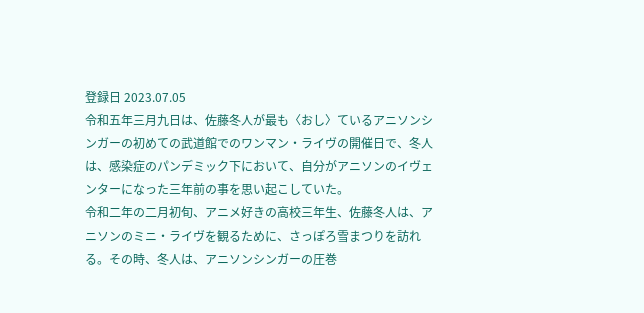登録日 2023.07.05
令和五年三月九日は、佐藤冬人が最も〈おし〉ているアニソンシンガーの初めての武道館でのワンマン・ライヴの開催日で、冬人は、感染症のパンデミック下において、自分がアニソンのイヴェンターになった三年前の事を思い起こしていた。
令和二年の二月初旬、アニメ好きの高校三年生、佐藤冬人は、アニソンのミニ・ライヴを観るために、さっぽろ雪まつりを訪れる。その時、冬人は、アニソンシンガーの圧巻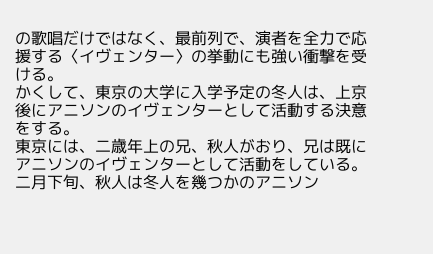の歌唱だけではなく、最前列で、演者を全力で応援する〈イヴェンター〉の挙動にも強い衝撃を受ける。
かくして、東京の大学に入学予定の冬人は、上京後にアニソンのイヴェンターとして活動する決意をする。
東京には、二歳年上の兄、秋人がおり、兄は既にアニソンのイヴェンターとして活動をしている。
二月下旬、秋人は冬人を幾つかのアニソン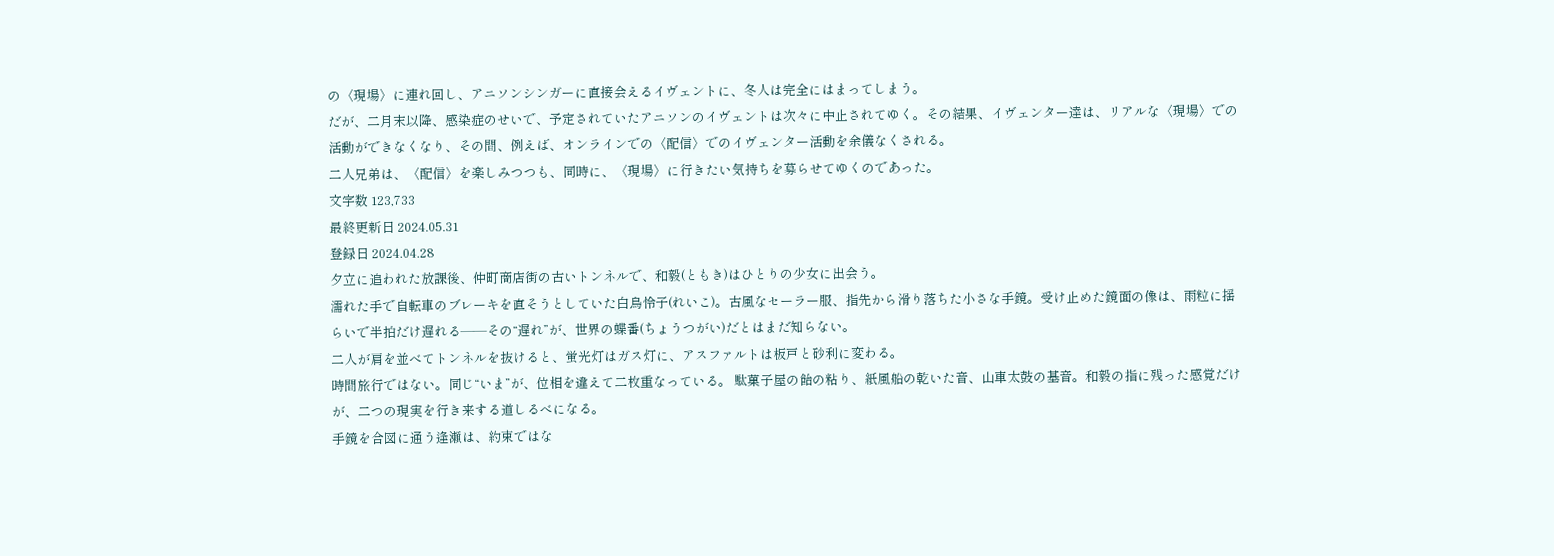の〈現場〉に連れ回し、アニソンシンガーに直接会えるイヴェントに、冬人は完全にはまってしまう。
だが、二月末以降、感染症のせいで、予定されていたアニソンのイヴェントは次々に中止されてゆく。その結果、イヴェンター達は、リアルな〈現場〉での活動ができなくなり、その間、例えば、オンラインでの〈配信〉でのイヴェンター活動を余儀なくされる。
二人兄弟は、〈配信〉を楽しみつつも、同時に、〈現場〉に行きたい気持ちを募らせてゆくのであった。
文字数 123,733
最終更新日 2024.05.31
登録日 2024.04.28
夕立に追われた放課後、仲町商店街の古いトンネルで、和毅(ともき)はひとりの少女に出会う。
濡れた手で自転車のブレーキを直そうとしていた白鳥怜子(れいこ)。古風なセーラー服、指先から滑り落ちた小さな手鏡。受け止めた鏡面の像は、雨粒に揺らいで半拍だけ遅れる――その“遅れ”が、世界の蝶番(ちょうつがい)だとはまだ知らない。
二人が肩を並べてトンネルを抜けると、蛍光灯はガス灯に、アスファルトは板戸と砂利に変わる。
時間旅行ではない。同じ“いま”が、位相を違えて二枚重なっている。 駄菓子屋の飴の粘り、紙風船の乾いた音、山車太鼓の基音。和毅の指に残った感覚だけが、二つの現実を行き来する道しるべになる。
手鏡を合図に通う逢瀬は、約束ではな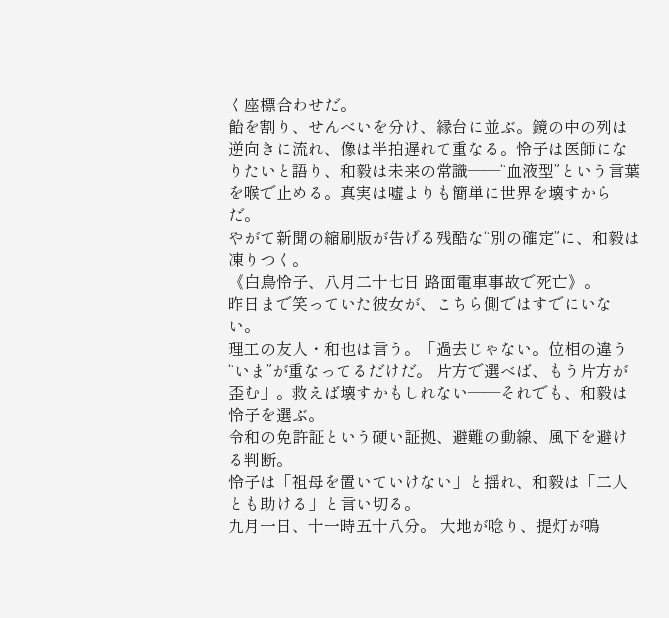く座標合わせだ。
飴を割り、せんべいを分け、縁台に並ぶ。鏡の中の列は逆向きに流れ、像は半拍遅れて重なる。怜子は医師になりたいと語り、和毅は未来の常識――“血液型”という言葉を喉で止める。真実は嘘よりも簡単に世界を壊すからだ。
やがて新聞の縮刷版が告げる残酷な“別の確定”に、和毅は凍りつく。
《白鳥怜子、八月二十七日 路面電車事故で死亡》。
昨日まで笑っていた彼女が、こちら側ではすでにいない。
理工の友人・和也は言う。「過去じゃない。位相の違う“いま”が重なってるだけだ。 片方で選べば、もう片方が歪む」。救えば壊すかもしれない――それでも、和毅は怜子を選ぶ。
令和の免許証という硬い証拠、避難の動線、風下を避ける判断。
怜子は「祖母を置いていけない」と揺れ、和毅は「二人とも助ける」と言い切る。
九月一日、十一時五十八分。 大地が唸り、提灯が鳴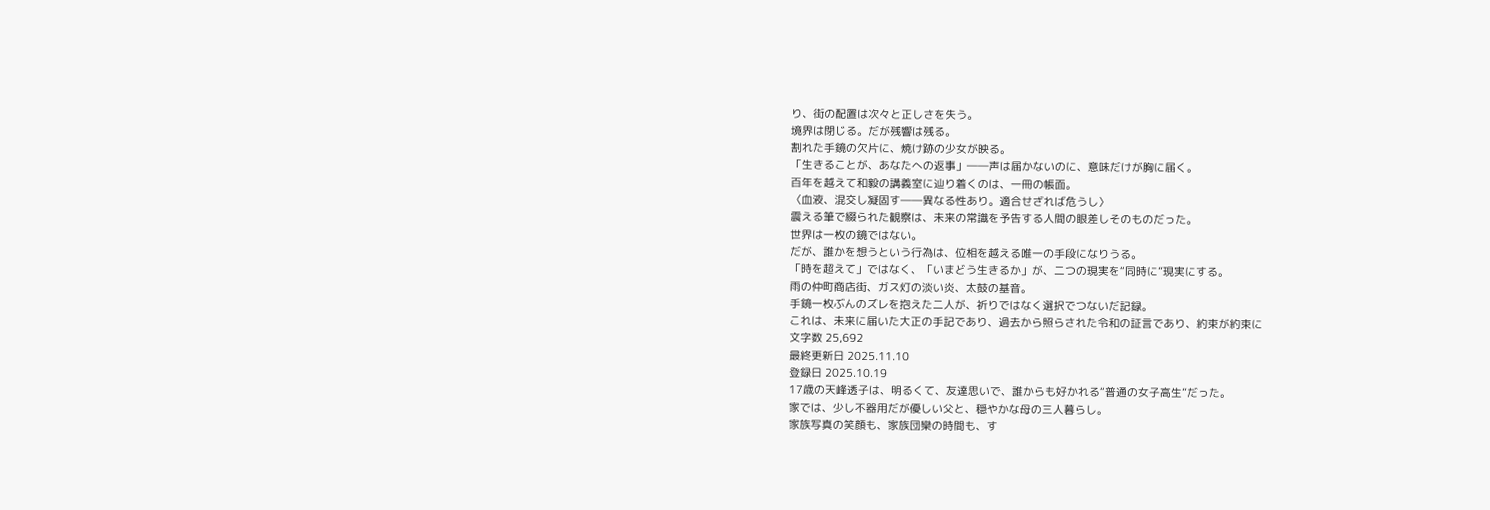り、街の配置は次々と正しさを失う。
境界は閉じる。だが残響は残る。
割れた手鏡の欠片に、焼け跡の少女が映る。
「生きることが、あなたへの返事」――声は届かないのに、意味だけが胸に届く。
百年を越えて和毅の講義室に辿り着くのは、一冊の帳面。
〈血液、混交し凝固す――異なる性あり。適合せざれば危うし〉
震える筆で綴られた観察は、未来の常識を予告する人間の眼差しそのものだった。
世界は一枚の鏡ではない。
だが、誰かを想うという行為は、位相を越える唯一の手段になりうる。
「時を超えて」ではなく、「いまどう生きるか」が、二つの現実を“同時に”現実にする。
雨の仲町商店街、ガス灯の淡い炎、太鼓の基音。
手鏡一枚ぶんのズレを抱えた二人が、祈りではなく選択でつないだ記録。
これは、未来に届いた大正の手記であり、過去から照らされた令和の証言であり、約束が約束に
文字数 25,692
最終更新日 2025.11.10
登録日 2025.10.19
17歳の天峰透子は、明るくて、友達思いで、誰からも好かれる“普通の女子高生”だった。
家では、少し不器用だが優しい父と、穏やかな母の三人暮らし。
家族写真の笑顔も、家族団欒の時間も、す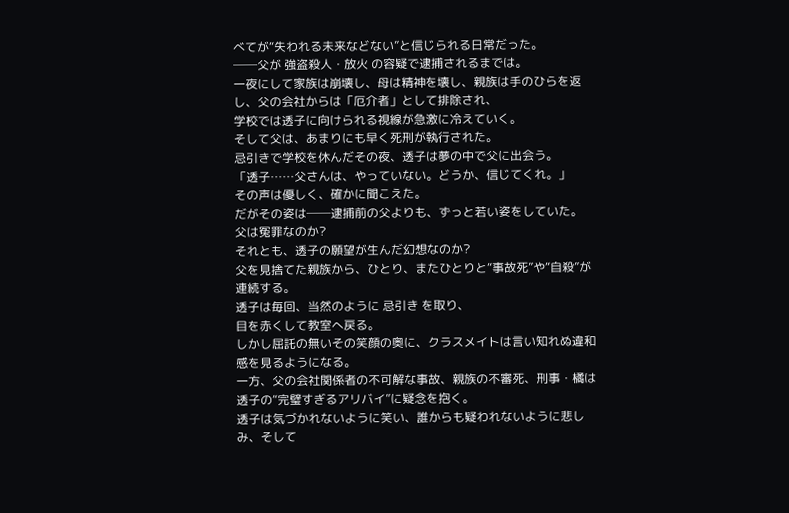べてが“失われる未来などない”と信じられる日常だった。
──父が 強盗殺人・放火 の容疑で逮捕されるまでは。
一夜にして家族は崩壊し、母は精神を壊し、親族は手のひらを返し、父の会社からは「厄介者」として排除され、
学校では透子に向けられる視線が急激に冷えていく。
そして父は、あまりにも早く死刑が執行された。
忌引きで学校を休んだその夜、透子は夢の中で父に出会う。
「透子……父さんは、やっていない。どうか、信じてくれ。」
その声は優しく、確かに聞こえた。
だがその姿は──逮捕前の父よりも、ずっと若い姿をしていた。
父は冤罪なのか?
それとも、透子の願望が生んだ幻想なのか?
父を見捨てた親族から、ひとり、またひとりと“事故死”や“自殺”が連続する。
透子は毎回、当然のように 忌引き を取り、
目を赤くして教室へ戻る。
しかし屈託の無いその笑顔の奥に、クラスメイトは言い知れぬ違和感を見るようになる。
一方、父の会社関係者の不可解な事故、親族の不審死、刑事・橘は透子の“完璧すぎるアリバイ”に疑念を抱く。
透子は気づかれないように笑い、誰からも疑われないように悲しみ、そして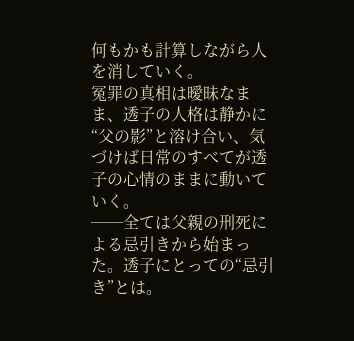何もかも計算しながら人を消していく。
冤罪の真相は曖昧なまま、透子の人格は静かに“父の影”と溶け合い、気づけば日常のすべてが透子の心情のままに動いていく。
──全ては父親の刑死による忌引きから始まった。透子にとっての“忌引き”とは。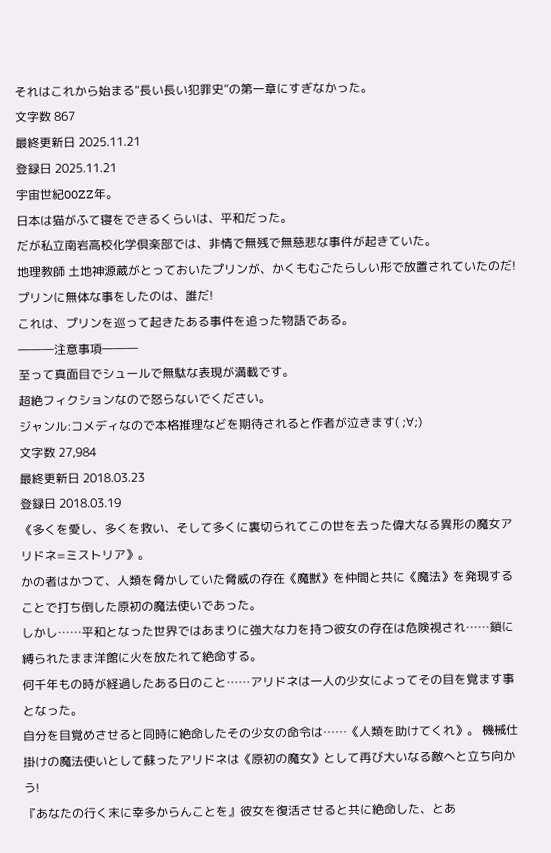それはこれから始まる“長い長い犯罪史”の第一章にすぎなかった。
文字数 867
最終更新日 2025.11.21
登録日 2025.11.21
宇宙世紀00ZZ年。
日本は猫がふて寝をできるくらいは、平和だった。
だが私立南岩高校化学倶楽部では、非情で無残で無慈悲な事件が起きていた。
地理教師 土地神源蔵がとっておいたプリンが、かくもむごたらしい形で放置されていたのだ!
プリンに無体な事をしたのは、誰だ!
これは、プリンを巡って起きたある事件を追った物語である。
―――注意事項―――
至って真面目でシュールで無駄な表現が満載です。
超絶フィクションなので怒らないでください。
ジャンル:コメディなので本格推理などを期待されると作者が泣きます( ;∀;)
文字数 27,984
最終更新日 2018.03.23
登録日 2018.03.19
《多くを愛し、多くを救い、そして多くに裏切られてこの世を去った偉大なる異形の魔女アリドネ=ミストリア》。
かの者はかつて、人類を脅かしていた脅威の存在《魔獣》を仲間と共に《魔法》を発現することで打ち倒した原初の魔法使いであった。
しかし……平和となった世界ではあまりに強大な力を持つ彼女の存在は危険視され……鎖に縛られたまま洋館に火を放たれて絶命する。
何千年もの時が経過したある日のこと……アリドネは一人の少女によってその目を覚ます事となった。
自分を目覚めさせると同時に絶命したその少女の命令は……《人類を助けてくれ》。 機械仕掛けの魔法使いとして蘇ったアリドネは《原初の魔女》として再び大いなる敵へと立ち向かう!
『あなたの行く末に幸多からんことを』彼女を復活させると共に絶命した、とあ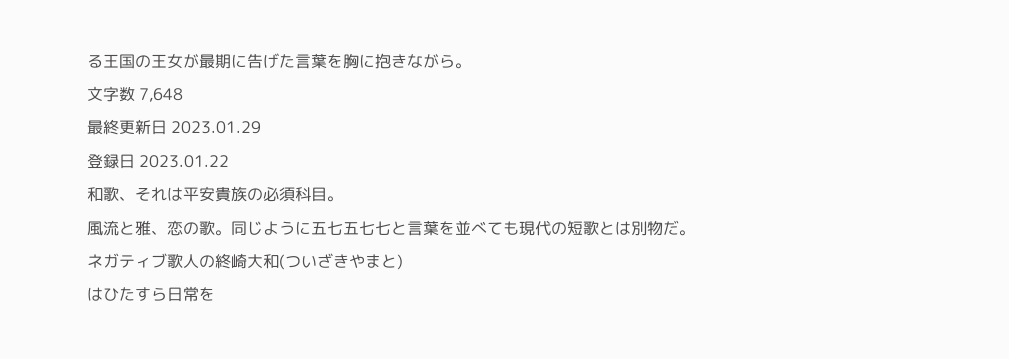る王国の王女が最期に告げた言葉を胸に抱きながら。
文字数 7,648
最終更新日 2023.01.29
登録日 2023.01.22
和歌、それは平安貴族の必須科目。
風流と雅、恋の歌。同じように五七五七七と言葉を並べても現代の短歌とは別物だ。
ネガティブ歌人の終崎大和(ついざきやまと)
はひたすら日常を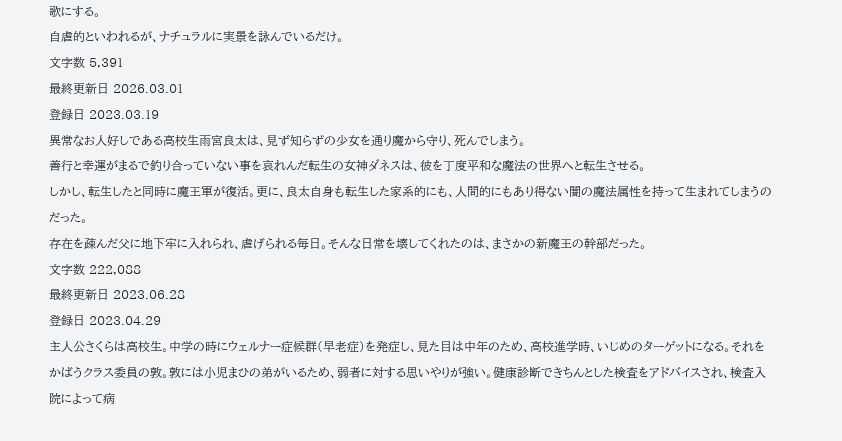歌にする。
自虐的といわれるが、ナチュラルに実景を詠んでいるだけ。
文字数 5,391
最終更新日 2026.03.01
登録日 2023.03.19
異常なお人好しである高校生雨宮良太は、見ず知らずの少女を通り魔から守り、死んでしまう。
善行と幸運がまるで釣り合っていない事を哀れんだ転生の女神ダネスは、彼を丁度平和な魔法の世界へと転生させる。
しかし、転生したと同時に魔王軍が復活。更に、良太自身も転生した家系的にも、人間的にもあり得ない闇の魔法属性を持って生まれてしまうのだった。
存在を疎んだ父に地下牢に入れられ、虐げられる毎日。そんな日常を壊してくれたのは、まさかの新魔王の幹部だった。
文字数 222,088
最終更新日 2023.06.28
登録日 2023.04.29
主人公さくらは高校生。中学の時にウェルナー症候群(早老症)を発症し、見た目は中年のため、高校進学時、いじめのターゲットになる。それをかばうクラス委員の敦。敦には小児まひの弟がいるため、弱者に対する思いやりが強い。健康診断できちんとした検査をアドバイスされ、検査入院によって病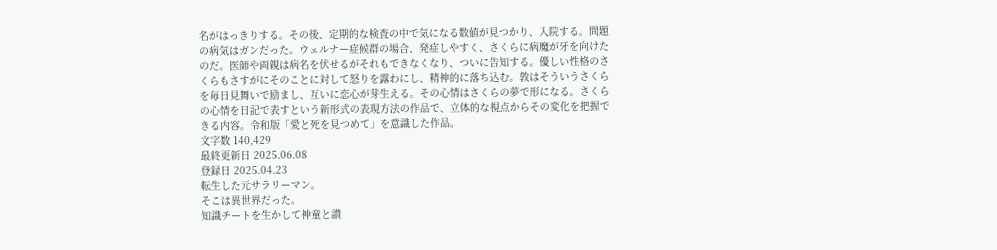名がはっきりする。その後、定期的な検査の中で気になる数値が見つかり、入院する。問題の病気はガンだった。ウェルナー症候群の場合、発症しやすく、さくらに病魔が牙を向けたのだ。医師や両親は病名を伏せるがそれもできなくなり、ついに告知する。優しい性格のさくらもさすがにそのことに対して怒りを露わにし、精神的に落ち込む。敦はそういうさくらを毎日見舞いで励まし、互いに恋心が芽生える。その心情はさくらの夢で形になる。さくらの心情を日記で表すという新形式の表現方法の作品で、立体的な視点からその変化を把握できる内容。令和版「愛と死を見つめて」を意識した作品。
文字数 140,429
最終更新日 2025.06.08
登録日 2025.04.23
転生した元サラリーマン。
そこは異世界だった。
知識チートを生かして神童と讃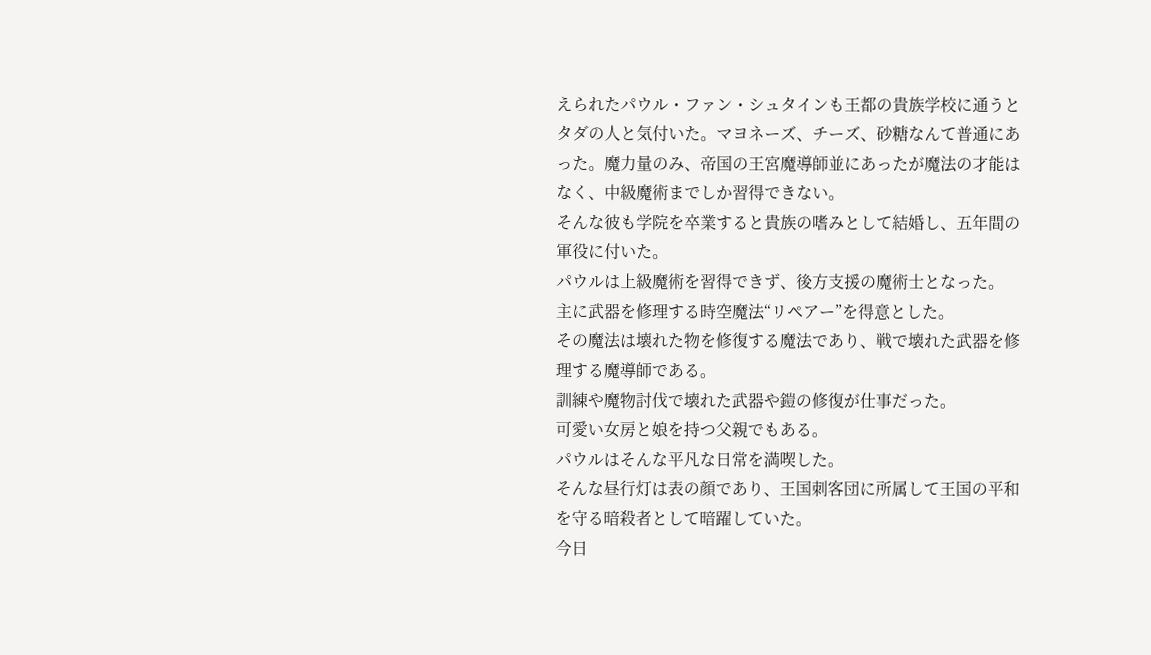えられたパウル・ファン・シュタインも王都の貴族学校に通うとタダの人と気付いた。マヨネーズ、チーズ、砂糖なんて普通にあった。魔力量のみ、帝国の王宮魔導師並にあったが魔法の才能はなく、中級魔術までしか習得できない。
そんな彼も学院を卒業すると貴族の嗜みとして結婚し、五年間の軍役に付いた。
パウルは上級魔術を習得できず、後方支援の魔術士となった。
主に武器を修理する時空魔法“リペアー”を得意とした。
その魔法は壊れた物を修復する魔法であり、戦で壊れた武器を修理する魔導師である。
訓練や魔物討伐で壊れた武器や鎧の修復が仕事だった。
可愛い女房と娘を持つ父親でもある。
パウルはそんな平凡な日常を満喫した。
そんな昼行灯は表の顔であり、王国刺客団に所属して王国の平和を守る暗殺者として暗躍していた。
今日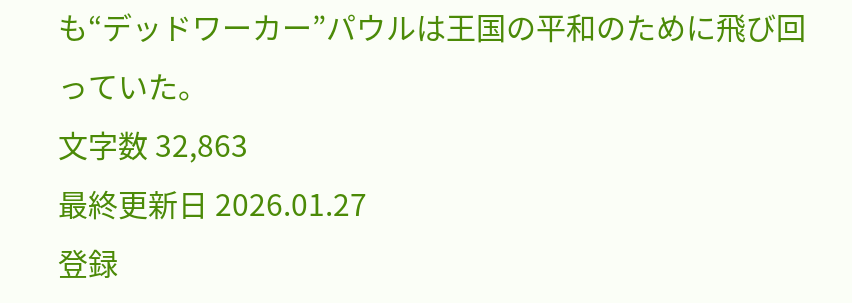も“デッドワーカー”パウルは王国の平和のために飛び回っていた。
文字数 32,863
最終更新日 2026.01.27
登録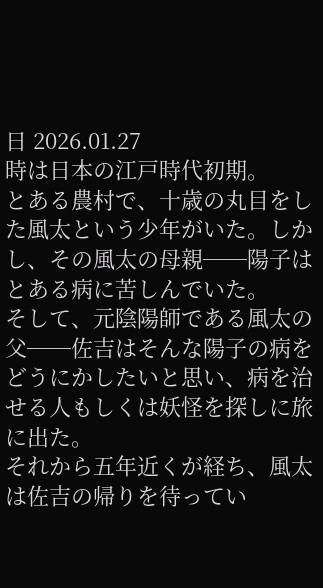日 2026.01.27
時は日本の江戸時代初期。
とある農村で、十歳の丸目をした風太という少年がいた。しかし、その風太の母親──陽子はとある病に苦しんでいた。
そして、元陰陽師である風太の父──佐吉はそんな陽子の病をどうにかしたいと思い、病を治せる人もしくは妖怪を探しに旅に出た。
それから五年近くが経ち、風太は佐吉の帰りを待ってい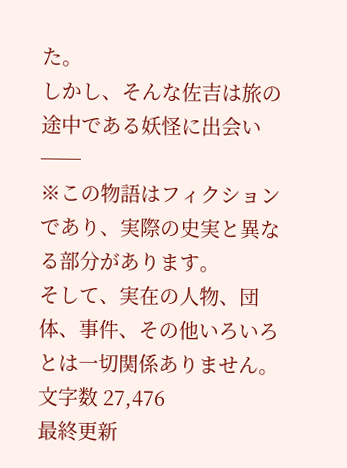た。
しかし、そんな佐吉は旅の途中である妖怪に出会い──
※この物語はフィクションであり、実際の史実と異なる部分があります。
そして、実在の人物、団体、事件、その他いろいろとは一切関係ありません。
文字数 27,476
最終更新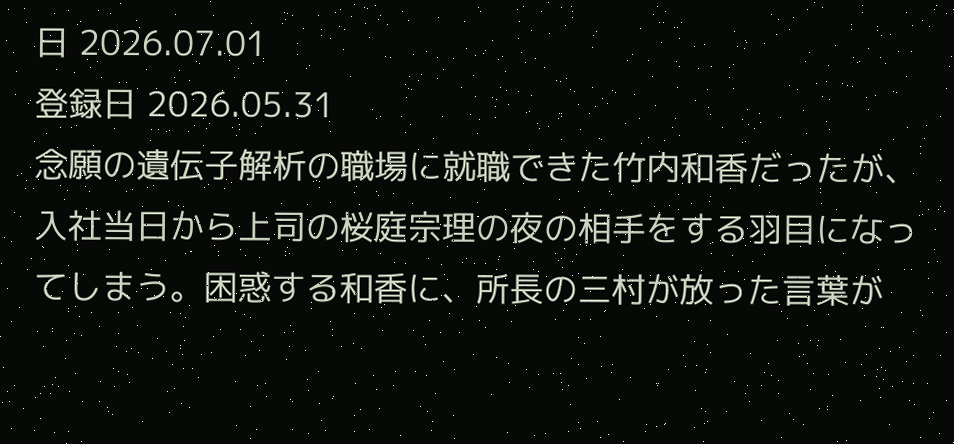日 2026.07.01
登録日 2026.05.31
念願の遺伝子解析の職場に就職できた竹内和香だったが、入社当日から上司の桜庭宗理の夜の相手をする羽目になってしまう。困惑する和香に、所長の三村が放った言葉が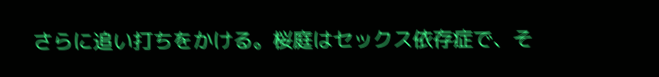さらに追い打ちをかける。桜庭はセックス依存症で、そ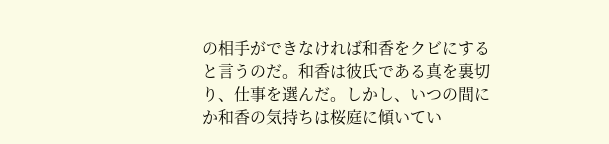の相手ができなければ和香をクビにすると言うのだ。和香は彼氏である真を裏切り、仕事を選んだ。しかし、いつの間にか和香の気持ちは桜庭に傾いてい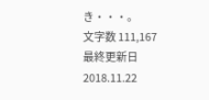き・・・。
文字数 111,167
最終更新日 2018.11.22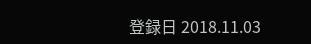登録日 2018.11.03